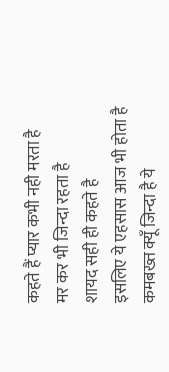कहते हैं प्यार कभी नही मरता है
मर कर भी जिन्दा रहता है
शायद सही ही कहते है
इसलिए ये एहसास आज भी होता है
कमबख्त क्यूँ जिन्दा है ये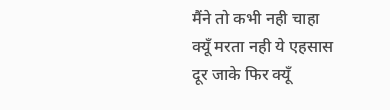मैंने तो कभी नही चाहा
क्यूँ मरता नही ये एहसास
दूर जाके फिर क्यूँ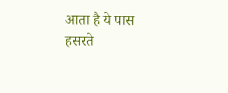आता है ये पास
हसरते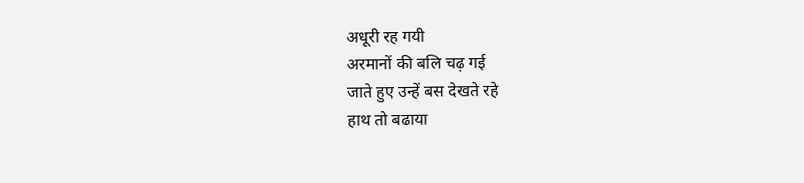अधूरी रह गयी
अरमानों की बलि चढ़ गई
जाते हुए उन्हें बस देखते रहे
हाथ तो बढाया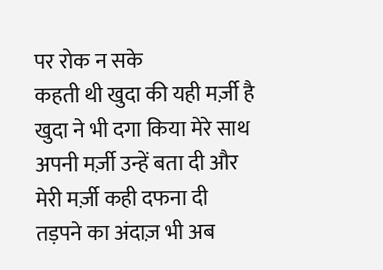पर रोक न सके
कहती थी खुदा की यही मर्ज़ी है
खुदा ने भी दगा किया मेरे साथ
अपनी मर्ज़ी उन्हें बता दी और
मेरी मर्ज़ी कही दफना दी
तड़पने का अंदाज़ भी अब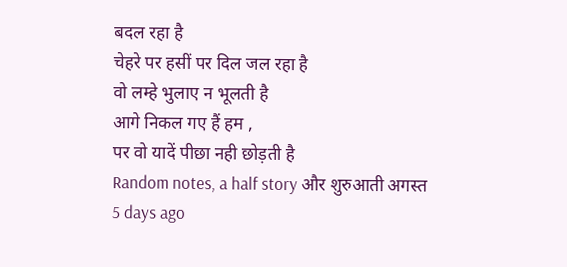बदल रहा है
चेहरे पर हसीं पर दिल जल रहा है
वो लम्हे भुलाए न भूलती है
आगे निकल गए हैं हम ,
पर वो यादें पीछा नही छोड़ती है
Random notes, a half story और शुरुआती अगस्त
5 days ago